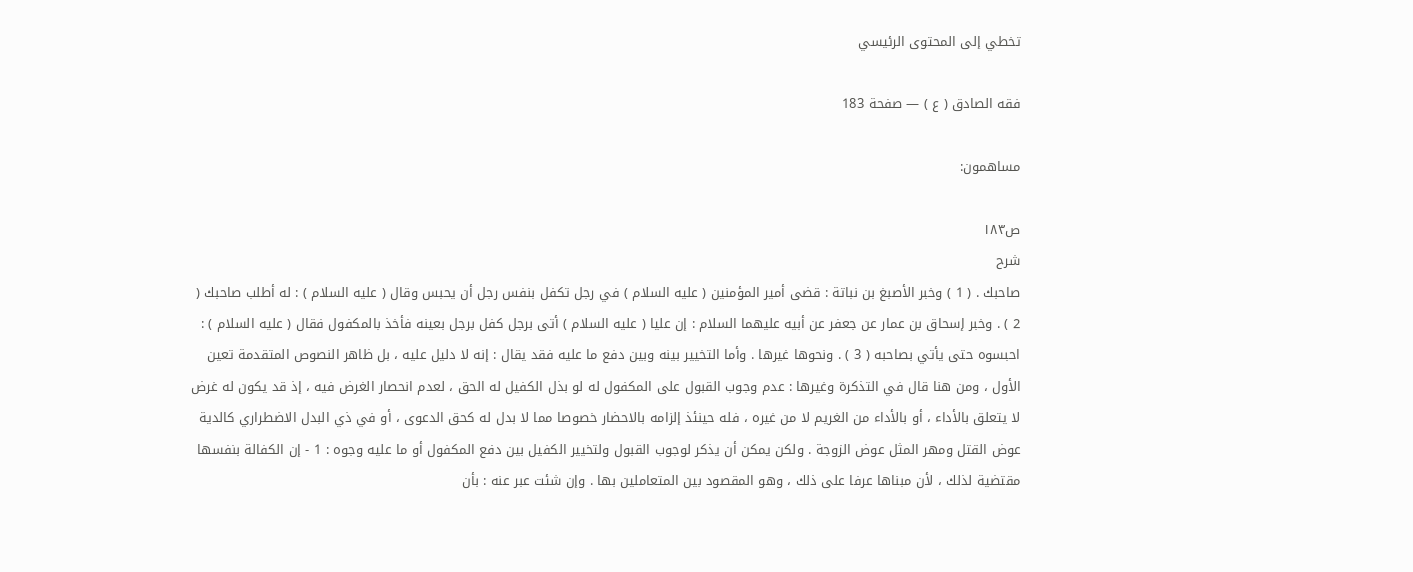تخطي إلى المحتوى الرئيسي

فقه الصادق ( ع ) — صفحة 183

مساهمون:

ص١٨٣
شرح
صاحبك . ( 1 ) وخبر الأصبغ بن نباتة : قضى أمير المؤمنين ( عليه السلام ) في رجل تكفل بنفس رجل أن يحبس وقال ( عليه السلام ) : له أطلب صاحبك ( 2 ) . وخبر إسحاق بن عمار عن جعفر عن أبيه عليهما السلام : إن عليا ( عليه السلام ) أتى برجل كفل برجل بعينه فأخذ بالمكفول فقال ( عليه السلام ) : احبسوه حتى يأتي بصاحبه ( 3 ) . ونحوها غيرها . وأما التخيير بينه وبين دفع ما عليه فقد يقال : إنه لا دليل عليه ، بل ظاهر النصوص المتقدمة تعين الأول ، ومن هنا قال في التذكرة وغيرها : عدم وجوب القبول على المكفول له لو بذل الكفيل له الحق ، لعدم انحصار الغرض فيه ، إذ قد يكون له غرض لا يتعلق بالأداء ، أو بالأداء من الغريم لا من غيره ، فله حينئذ إلزامه بالاحضار خصوصا مما لا بدل له كحق الدعوى ، أو في ذي البدل الاضطراري كالدية عوض القتل ومهر المثل عوض الزوجة . ولكن يمكن أن يذكر لوجوب القبول ولتخيير الكفيل بين دفع المكفول أو ما عليه وجوه : 1 - إن الكفالة بنفسها مقتضية لذلك ، لأن مبناها عرفا على ذلك ، وهو المقصود بين المتعاملين بها . وإن شئت عبر عنه : بأن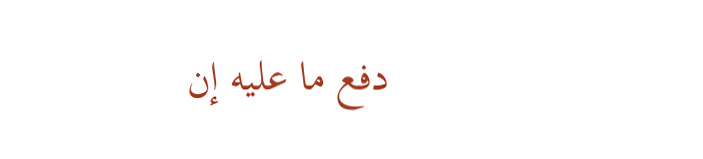دفع ما عليه إن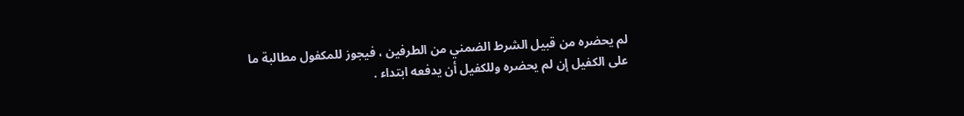لم يحضره من قبيل الشرط الضمني من الطرفين ، فيجوز للمكفول مطالبة ما على الكفيل إن لم يحضره وللكفيل أن يدفعه ابتداء .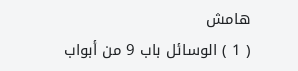هامش
( 1 ) الوسائل باب 9 من أبواب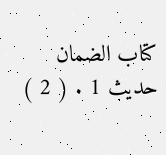كتاب الضمان حديث 1 . ( 2 )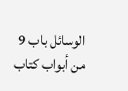الوسائل باب 9 من أبواب كتاب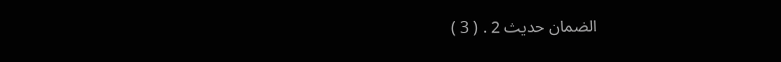الضمان حديث 2 . ( 3 )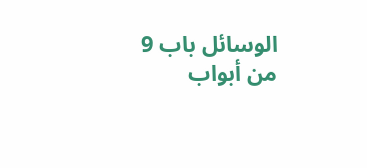الوسائل باب 9 من أبواب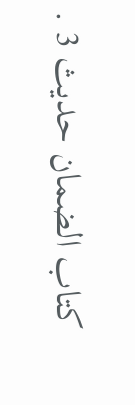كتاب الضمان حديث 3 .